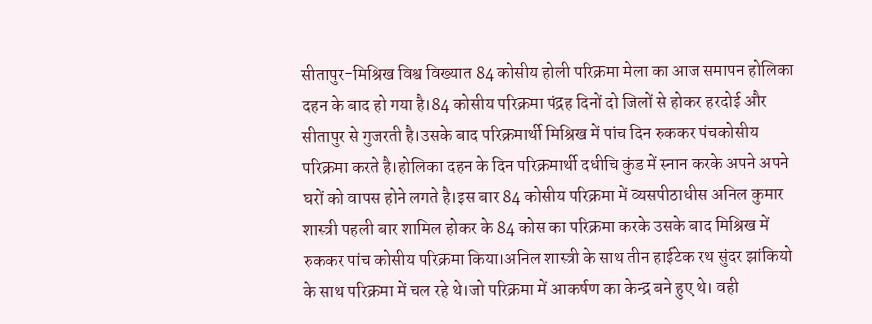सीतापुर-मिश्रिख विश्व विख्यात 84 कोसीय होली परिक्रमा मेला का आज समापन होलिका दहन के बाद हो गया है।84 कोसीय परिक्रमा पंद्रह दिनों दो जिलों से होकर हरदोई और सीतापुर से गुजरती है।उसके बाद परिक्रमार्थी मिश्रिख में पांच दिन रुककर पंचकोसीय परिक्रमा करते है।होलिका दहन के दिन परिक्रमार्थी दधीचि कुंड में स्नान करके अपने अपने घरों को वापस होने लगते है।इस बार 84 कोसीय परिक्रमा में व्यसपीठाधीस अनिल कुमार शास्त्री पहली बार शामिल होकर के 84 कोस का परिक्रमा करके उसके बाद मिश्रिख में रुककर पांच कोसीय परिक्रमा किया।अनिल शास्त्री के साथ तीन हाईटेक रथ सुंदर झांकियो के साथ परिक्रमा में चल रहे थे।जो परिक्रमा में आकर्षण का केन्द्र बने हुए थे। वही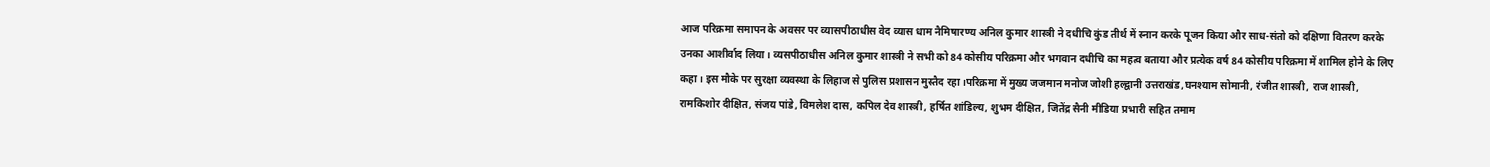आज परिक्रमा समापन के अवसर पर व्यासपीठाधीस वेद व्यास धाम नैमिषारण्य अनिल कुमार शास्त्री ने दधीचि कुंड तीर्थ में स्नान करके पूजन किया और साध-संतो को दक्षिणा वितरण करके उनका आशीर्वाद लिया। व्यसपीठाधीस अनिल कुमार शास्त्री ने सभी को 84 कोसीय परिक्रमा और भगवान दधीचि का महत्व बताया और प्रत्येक वर्ष 84 कोसीय परिक्रमा में शामिल होने के लिए कहा। इस मौके पर सुरक्षा व्यवस्था के लिहाज से पुलिस प्रशासन मुस्तैद रहा।परिक्रमा में मुख्य जजमान मनोज जोशी हल्द्वानी उत्तराखंड,घनश्याम सोमानी, रंजीत शास्त्री, राज शास्त्री, रामकिशोर दीक्षित, संजय पांडे, विमलेश दास, कपिल देव शास्त्री, हर्षित शांडिल्य, शुभम दीक्षित, जितेंद्र सैनी मीडिया प्रभारी सहित तमाम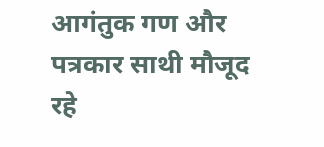आगंतुक गण और पत्रकार साथी मौजूद रहे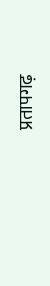प्रतापगढ़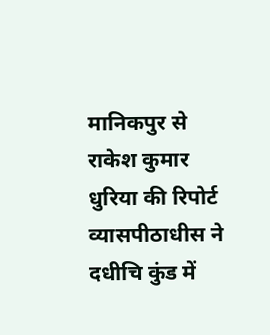मानिकपुर से राकेश कुमार धुरिया की रिपोर्ट
व्यासपीठाधीस ने दधीचि कुंड में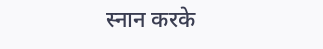स्नान करके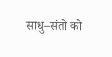साधु–संतो को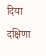दिया दक्षिणा